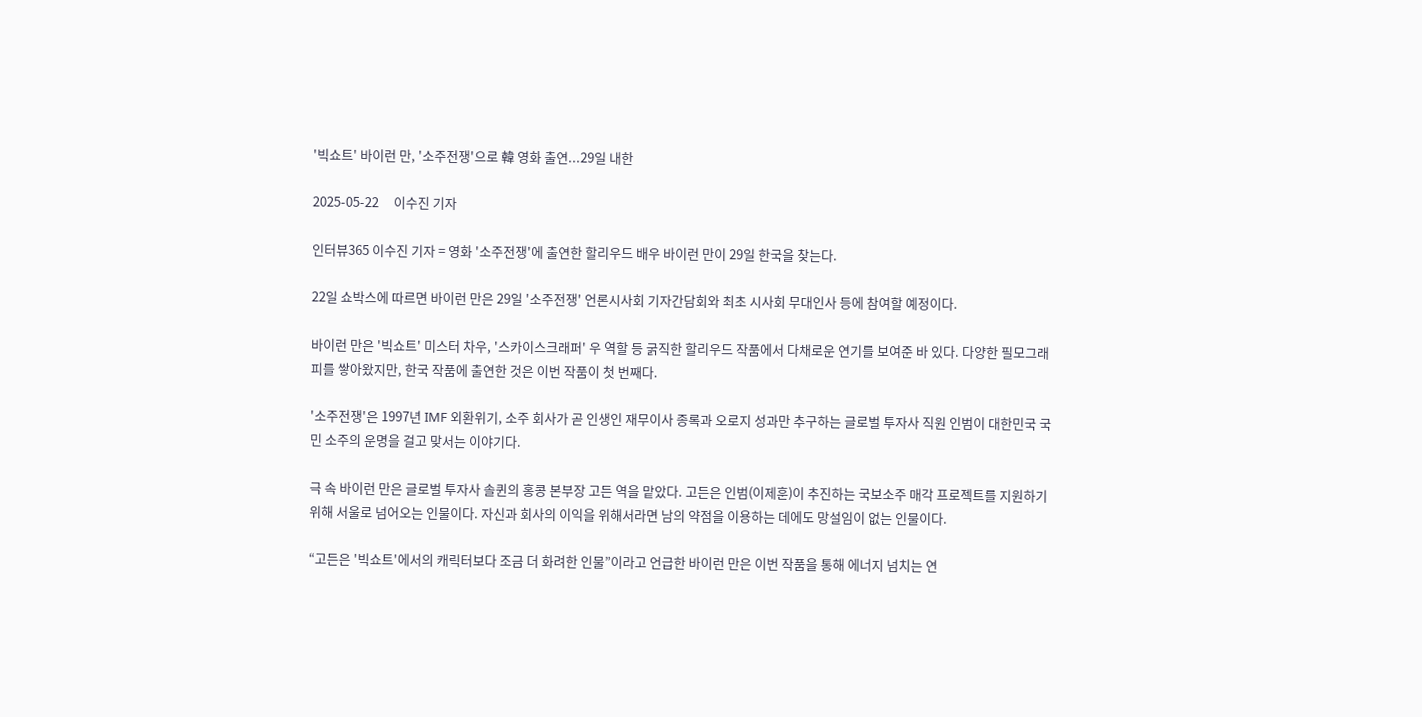'빅쇼트' 바이런 만, '소주전쟁'으로 韓 영화 출연...29일 내한

2025-05-22     이수진 기자

인터뷰365 이수진 기자 = 영화 '소주전쟁'에 출연한 할리우드 배우 바이런 만이 29일 한국을 찾는다.

22일 쇼박스에 따르면 바이런 만은 29일 '소주전쟁' 언론시사회 기자간담회와 최초 시사회 무대인사 등에 참여할 예정이다.

바이런 만은 '빅쇼트' 미스터 차우, '스카이스크래퍼' 우 역할 등 굵직한 할리우드 작품에서 다채로운 연기를 보여준 바 있다. 다양한 필모그래피를 쌓아왔지만, 한국 작품에 출연한 것은 이번 작품이 첫 번째다.

'소주전쟁'은 1997년 IMF 외환위기, 소주 회사가 곧 인생인 재무이사 종록과 오로지 성과만 추구하는 글로벌 투자사 직원 인범이 대한민국 국민 소주의 운명을 걸고 맞서는 이야기다.

극 속 바이런 만은 글로벌 투자사 솔퀸의 홍콩 본부장 고든 역을 맡았다. 고든은 인범(이제훈)이 추진하는 국보소주 매각 프로젝트를 지원하기 위해 서울로 넘어오는 인물이다. 자신과 회사의 이익을 위해서라면 남의 약점을 이용하는 데에도 망설임이 없는 인물이다.

“고든은 '빅쇼트'에서의 캐릭터보다 조금 더 화려한 인물”이라고 언급한 바이런 만은 이번 작품을 통해 에너지 넘치는 연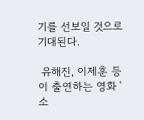기를 선보일 것으로 기대된다.

 유해진, 이제훈 등이 출연하는 영화 '소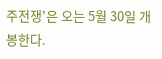주전쟁'은 오는 5월 30일 개봉한다.